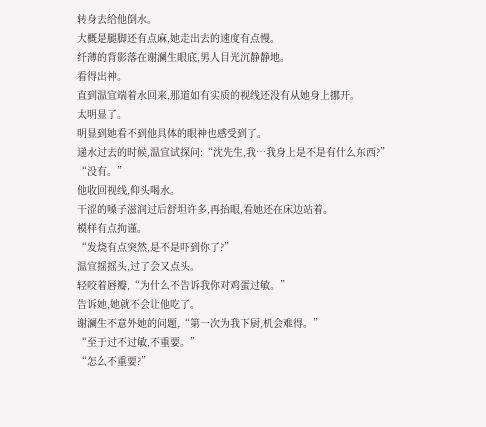转身去给他倒水。
大概是腿脚还有点麻,她走出去的速度有点慢。
纤薄的背影落在谢澜生眼底,男人目光沉静静地。
看得出神。
直到温宜端着水回来,那道如有实质的视线还没有从她身上挪开。
太明显了。
明显到她看不到他具体的眼神也感受到了。
递水过去的时候,温宜试探问:“沈先生,我…我身上是不是有什么东西?”
“没有。”
他收回视线,仰头喝水。
干涩的嗓子滋润过后舒坦许多,再抬眼,看她还在床边站着。
模样有点拘谨。
“发烧有点突然,是不是吓到你了?”
温宜摇摇头,过了会又点头。
轻咬着唇瓣,“为什么不告诉我你对鸡蛋过敏。”
告诉她,她就不会让他吃了。
谢澜生不意外她的问题,“第一次为我下厨,机会难得。”
“至于过不过敏,不重要。”
“怎么不重要?”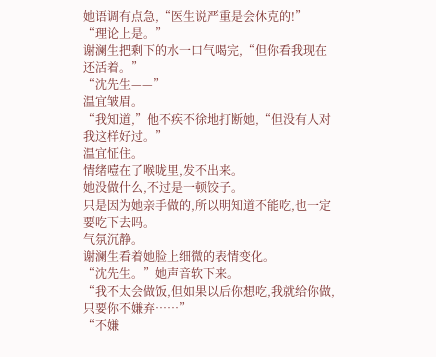她语调有点急,“医生说严重是会休克的!”
“理论上是。”
谢澜生把剩下的水一口气喝完,“但你看我现在还活着。”
“沈先生——”
温宜皱眉。
“我知道,”他不疾不徐地打断她,“但没有人对我这样好过。”
温宜怔住。
情绪噎在了喉咙里,发不出来。
她没做什么,不过是一顿饺子。
只是因为她亲手做的,所以明知道不能吃,也一定要吃下去吗。
气氛沉静。
谢澜生看着她脸上细微的表情变化。
“沈先生。”她声音软下来。
“我不太会做饭,但如果以后你想吃,我就给你做,只要你不嫌弃……”
“不嫌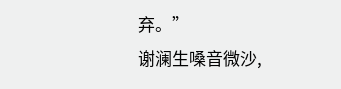弃。”
谢澜生嗓音微沙,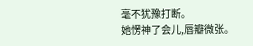毫不犹豫打断。
她愣神了会儿,唇瓣微张。